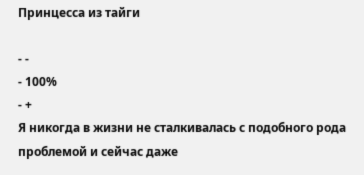Принцесса из тайги

- -
- 100%
- +
Я никогда в жизни не сталкивалась с подобного рода проблемой и сейчас даже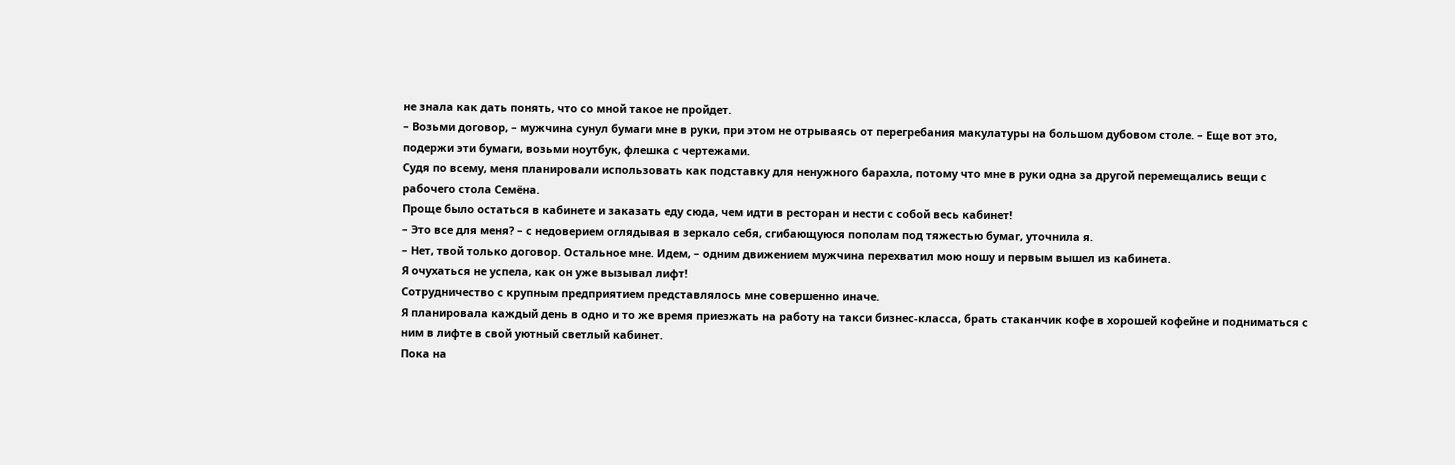не знала как дать понять, что со мной такое не пройдет.
– Возьми договор, – мужчина сунул бумаги мне в руки, при этом не отрываясь от перегребания макулатуры на большом дубовом столе. – Еще вот это, подержи эти бумаги, возьми ноутбук, флешка с чертежами.
Судя по всему, меня планировали использовать как подставку для ненужного барахла, потому что мне в руки одна за другой перемещались вещи с рабочего стола Семёна.
Проще было остаться в кабинете и заказать еду сюда, чем идти в ресторан и нести с собой весь кабинет!
– Это все для меня? – с недоверием оглядывая в зеркало себя, сгибающуюся пополам под тяжестью бумаг, уточнила я.
– Нет, твой только договор. Остальное мне. Идем, – одним движением мужчина перехватил мою ношу и первым вышел из кабинета.
Я очухаться не успела, как он уже вызывал лифт!
Сотрудничество с крупным предприятием представлялось мне совершенно иначе.
Я планировала каждый день в одно и то же время приезжать на работу на такси бизнес-класса, брать стаканчик кофе в хорошей кофейне и подниматься с ним в лифте в свой уютный светлый кабинет.
Пока на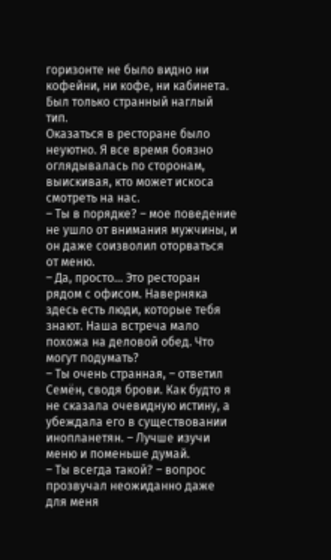горизонте не было видно ни кофейни, ни кофе, ни кабинета. Был только странный наглый тип.
Оказаться в ресторане было неуютно. Я все время боязно оглядывалась по сторонам, выискивая, кто может искоса смотреть на нас.
– Ты в порядке? – мое поведение не ушло от внимания мужчины, и он даже соизволил оторваться от меню.
– Да, просто… Это ресторан рядом с офисом. Наверняка здесь есть люди, которые тебя знают. Наша встреча мало похожа на деловой обед. Что могут подумать?
– Ты очень странная, – ответил Семён, сводя брови. Как будто я не сказала очевидную истину, а убеждала его в существовании инопланетян. – Лучше изучи меню и поменьше думай.
– Ты всегда такой? – вопрос прозвучал неожиданно даже для меня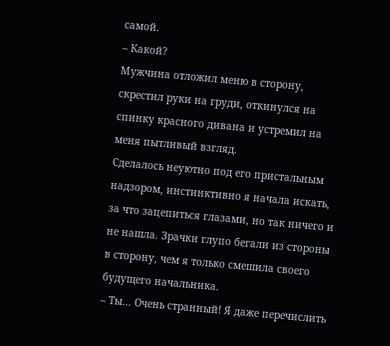самой.
– Какой?
Мужчина отложил меню в сторону, скрестил руки на груди, откинулся на спинку красного дивана и устремил на меня пытливый взгляд.
Сделалось неуютно под его пристальным надзором, инстинктивно я начала искать, за что зацепиться глазами, но так ничего и не нашла. Зрачки глупо бегали из стороны в сторону, чем я только смешила своего будущего начальника.
– Ты… Очень странный! Я даже перечислить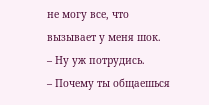не могу все, что вызывает у меня шок.
– Ну уж потрудись.
– Почему ты общаешься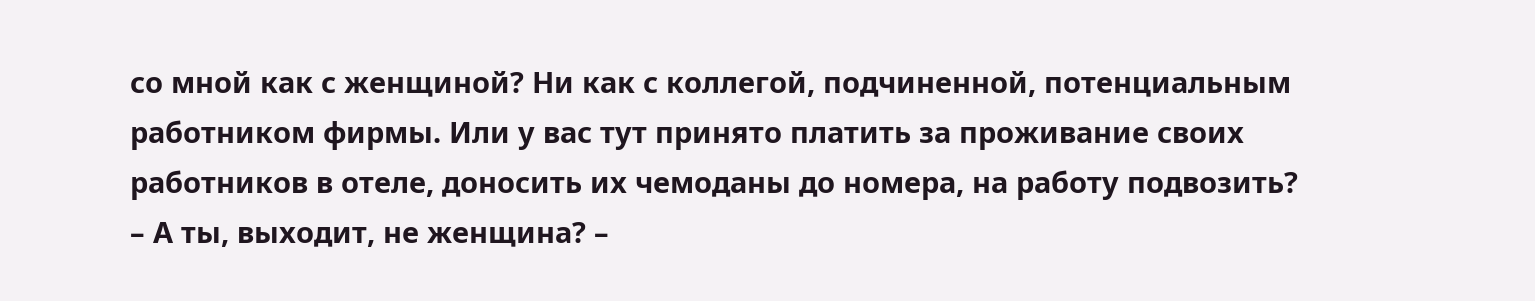со мной как с женщиной? Ни как с коллегой, подчиненной, потенциальным работником фирмы. Или у вас тут принято платить за проживание своих работников в отеле, доносить их чемоданы до номера, на работу подвозить?
– А ты, выходит, не женщина? –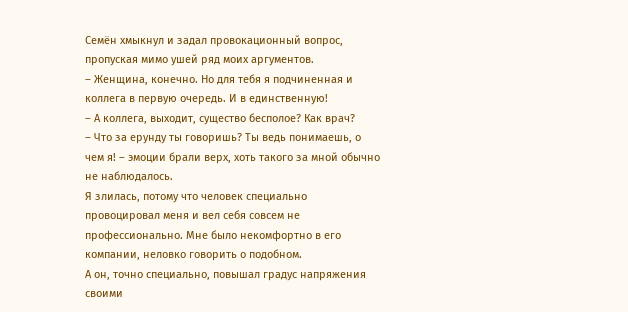Семён хмыкнул и задал провокационный вопрос, пропуская мимо ушей ряд моих аргументов.
– Женщина, конечно. Но для тебя я подчиненная и коллега в первую очередь. И в единственную!
– А коллега, выходит, существо бесполое? Как врач?
– Что за ерунду ты говоришь? Ты ведь понимаешь, о чем я! – эмоции брали верх, хоть такого за мной обычно не наблюдалось.
Я злилась, потому что человек специально провоцировал меня и вел себя совсем не профессионально. Мне было некомфортно в его компании, неловко говорить о подобном.
А он, точно специально, повышал градус напряжения своими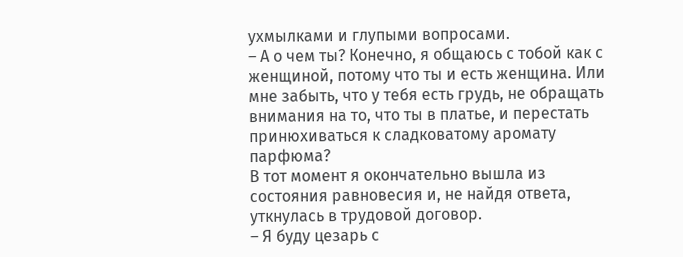ухмылками и глупыми вопросами.
– А о чем ты? Конечно, я общаюсь с тобой как с женщиной, потому что ты и есть женщина. Или мне забыть, что у тебя есть грудь, не обращать внимания на то, что ты в платье, и перестать принюхиваться к сладковатому аромату парфюма?
В тот момент я окончательно вышла из состояния равновесия и, не найдя ответа, уткнулась в трудовой договор.
– Я буду цезарь с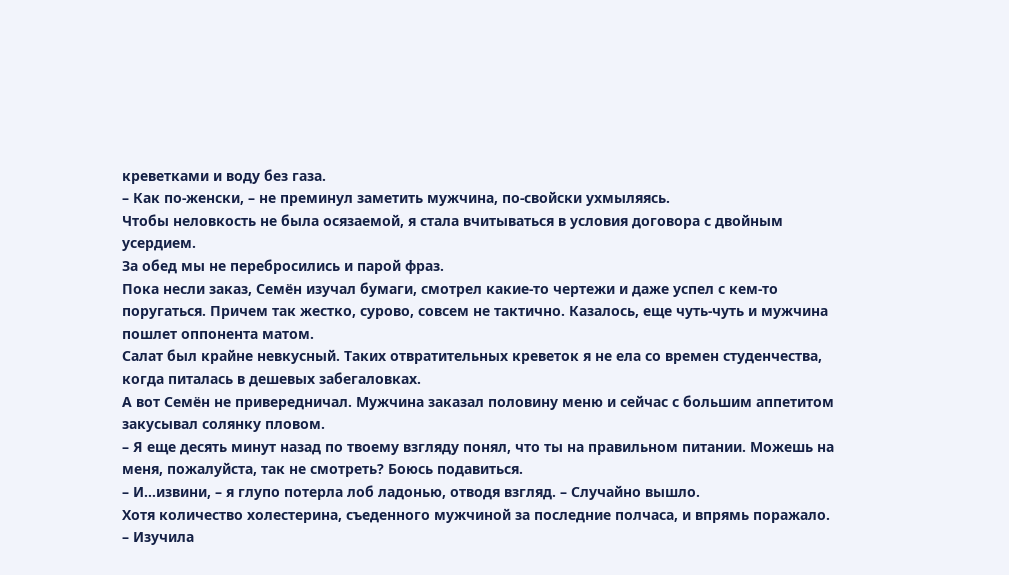креветками и воду без газа.
– Как по-женски, – не преминул заметить мужчина, по-свойски ухмыляясь.
Чтобы неловкость не была осязаемой, я стала вчитываться в условия договора с двойным усердием.
За обед мы не перебросились и парой фраз.
Пока несли заказ, Семён изучал бумаги, смотрел какие-то чертежи и даже успел с кем-то поругаться. Причем так жестко, сурово, совсем не тактично. Казалось, еще чуть-чуть и мужчина пошлет оппонента матом.
Салат был крайне невкусный. Таких отвратительных креветок я не ела со времен студенчества, когда питалась в дешевых забегаловках.
А вот Семён не привередничал. Мужчина заказал половину меню и сейчас с большим аппетитом закусывал солянку пловом.
– Я еще десять минут назад по твоему взгляду понял, что ты на правильном питании. Можешь на меня, пожалуйста, так не смотреть? Боюсь подавиться.
– И…извини, – я глупо потерла лоб ладонью, отводя взгляд. – Случайно вышло.
Хотя количество холестерина, съеденного мужчиной за последние полчаса, и впрямь поражало.
– Изучила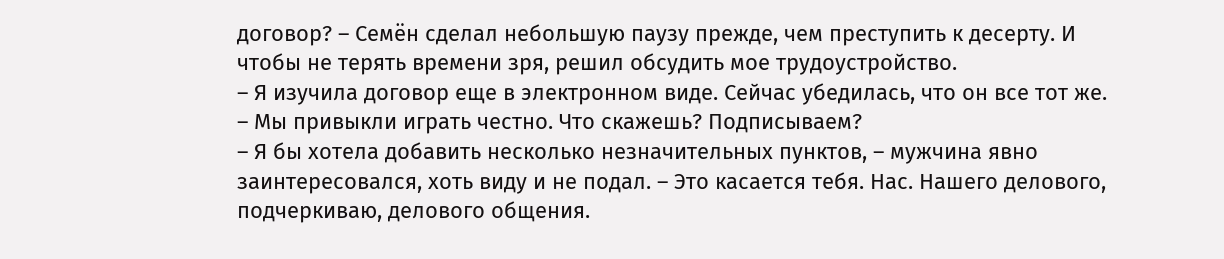договор? – Семён сделал небольшую паузу прежде, чем преступить к десерту. И чтобы не терять времени зря, решил обсудить мое трудоустройство.
– Я изучила договор еще в электронном виде. Сейчас убедилась, что он все тот же.
– Мы привыкли играть честно. Что скажешь? Подписываем?
– Я бы хотела добавить несколько незначительных пунктов, – мужчина явно заинтересовался, хоть виду и не подал. – Это касается тебя. Нас. Нашего делового, подчеркиваю, делового общения.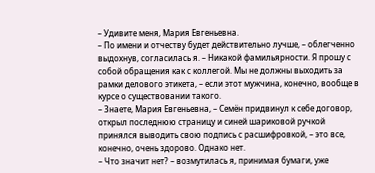– Удивите меня, Мария Евгеньевна.
– По имени и отчеству будет действительно лучше, – облегченно выдохнув, согласилась я. – Никакой фамильярности. Я прошу с собой обращения как с коллегой. Мы не должны выходить за рамки делового этикета, – если этот мужчина, конечно, вообще в курсе о существовании такого.
– Знаете, Мария Евгеньевна, – Семён придвинул к себе договор, открыл последнюю страницу и синей шариковой ручкой принялся выводить свою подпись с расшифровкой, – это все, конечно, очень здорово. Однако нет.
– Что значит нет? – возмутилась я, принимая бумаги, уже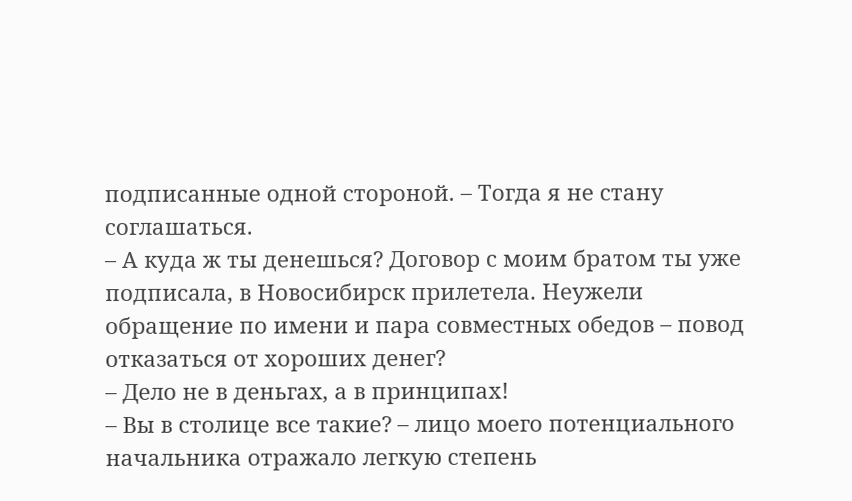подписанные одной стороной. – Тогда я не стану соглашаться.
– А куда ж ты денешься? Договор с моим братом ты уже подписала, в Новосибирск прилетела. Неужели обращение по имени и пара совместных обедов – повод отказаться от хороших денег?
– Дело не в деньгах, а в принципах!
– Вы в столице все такие? – лицо моего потенциального начальника отражало легкую степень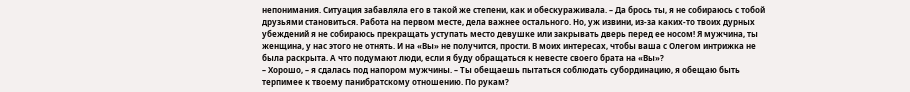непонимания. Ситуация забавляла его в такой же степени, как и обескураживала. – Да брось ты, я не собираюсь с тобой друзьями становиться. Работа на первом месте, дела важнее остального. Но, уж извини, из-за каких-то твоих дурных убеждений я не собираюсь прекращать уступать место девушке или закрывать дверь перед ее носом! Я мужчина, ты женщина, у нас этого не отнять. И на «Вы» не получится, прости. В моих интересах, чтобы ваша с Олегом интрижка не была раскрыта. А что подумают люди, если я буду обращаться к невесте своего брата на «Вы»?
– Хорошо, – я сдалась под напором мужчины. – Ты обещаешь пытаться соблюдать субординацию, я обещаю быть терпимее к твоему панибратскому отношению. По рукам?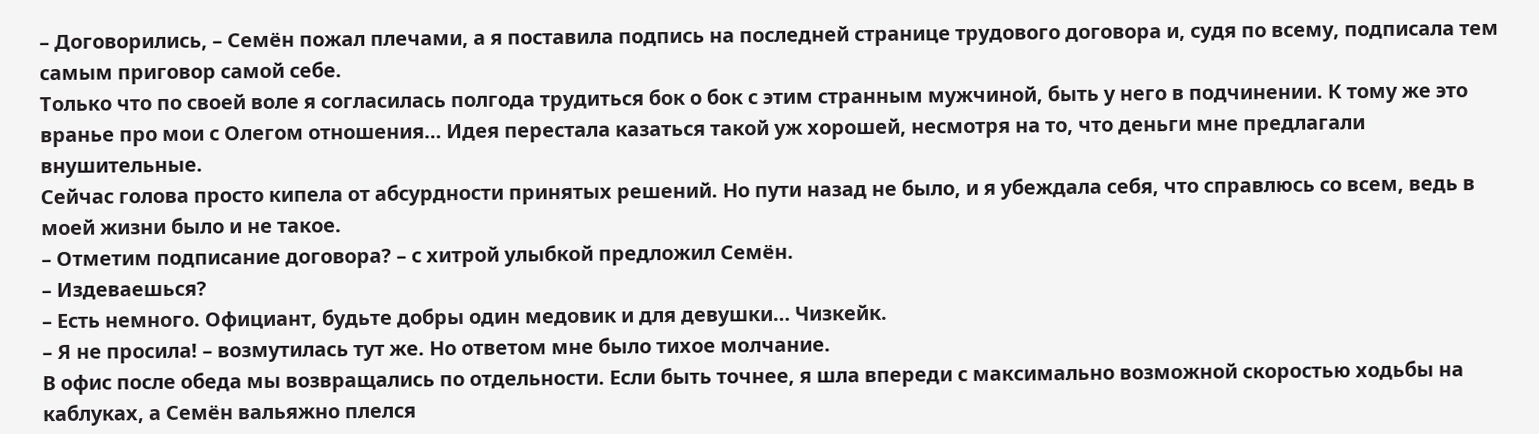– Договорились, – Семён пожал плечами, а я поставила подпись на последней странице трудового договора и, судя по всему, подписала тем самым приговор самой себе.
Только что по своей воле я согласилась полгода трудиться бок о бок с этим странным мужчиной, быть у него в подчинении. К тому же это вранье про мои с Олегом отношения… Идея перестала казаться такой уж хорошей, несмотря на то, что деньги мне предлагали внушительные.
Сейчас голова просто кипела от абсурдности принятых решений. Но пути назад не было, и я убеждала себя, что справлюсь со всем, ведь в моей жизни было и не такое.
– Отметим подписание договора? – с хитрой улыбкой предложил Семён.
– Издеваешься?
– Есть немного. Официант, будьте добры один медовик и для девушки… Чизкейк.
– Я не просила! – возмутилась тут же. Но ответом мне было тихое молчание.
В офис после обеда мы возвращались по отдельности. Если быть точнее, я шла впереди с максимально возможной скоростью ходьбы на каблуках, а Семён вальяжно плелся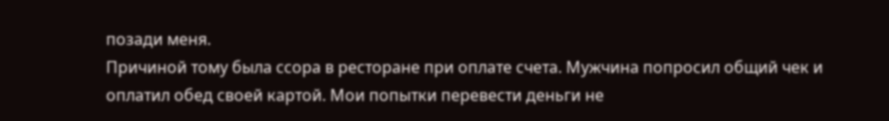позади меня.
Причиной тому была ссора в ресторане при оплате счета. Мужчина попросил общий чек и оплатил обед своей картой. Мои попытки перевести деньги не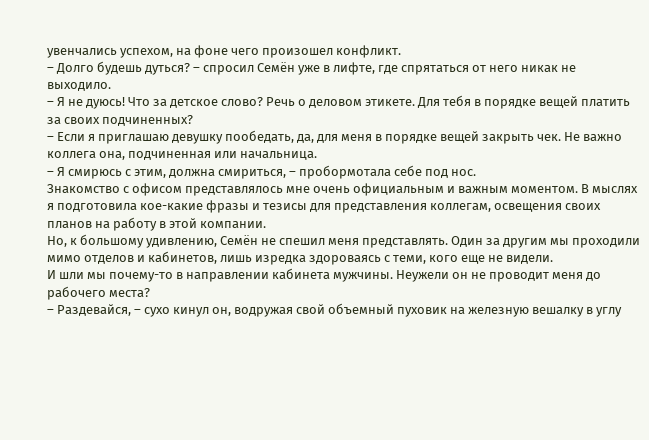увенчались успехом, на фоне чего произошел конфликт.
– Долго будешь дуться? – спросил Семён уже в лифте, где спрятаться от него никак не выходило.
– Я не дуюсь! Что за детское слово? Речь о деловом этикете. Для тебя в порядке вещей платить за своих подчиненных?
– Если я приглашаю девушку пообедать, да, для меня в порядке вещей закрыть чек. Не важно коллега она, подчиненная или начальница.
– Я смирюсь с этим, должна смириться, – пробормотала себе под нос.
Знакомство с офисом представлялось мне очень официальным и важным моментом. В мыслях я подготовила кое-какие фразы и тезисы для представления коллегам, освещения своих планов на работу в этой компании.
Но, к большому удивлению, Семён не спешил меня представлять. Один за другим мы проходили мимо отделов и кабинетов, лишь изредка здороваясь с теми, кого еще не видели.
И шли мы почему-то в направлении кабинета мужчины. Неужели он не проводит меня до рабочего места?
– Раздевайся, – сухо кинул он, водружая свой объемный пуховик на железную вешалку в углу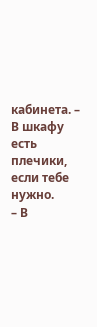кабинета. – В шкафу есть плечики, если тебе нужно.
– В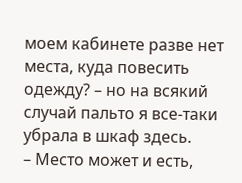моем кабинете разве нет места, куда повесить одежду? – но на всякий случай пальто я все-таки убрала в шкаф здесь.
– Место может и есть,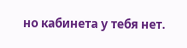но кабинета у тебя нет.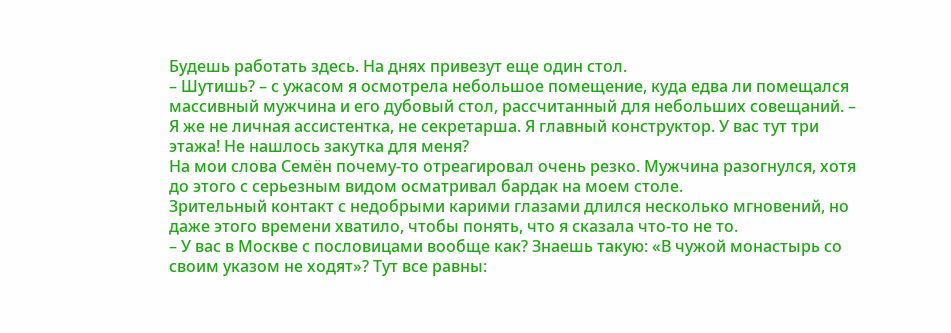Будешь работать здесь. На днях привезут еще один стол.
– Шутишь? – с ужасом я осмотрела небольшое помещение, куда едва ли помещался массивный мужчина и его дубовый стол, рассчитанный для небольших совещаний. – Я же не личная ассистентка, не секретарша. Я главный конструктор. У вас тут три этажа! Не нашлось закутка для меня?
На мои слова Семён почему-то отреагировал очень резко. Мужчина разогнулся, хотя до этого с серьезным видом осматривал бардак на моем столе.
Зрительный контакт с недобрыми карими глазами длился несколько мгновений, но даже этого времени хватило, чтобы понять, что я сказала что-то не то.
– У вас в Москве с пословицами вообще как? Знаешь такую: «В чужой монастырь со своим указом не ходят»? Тут все равны: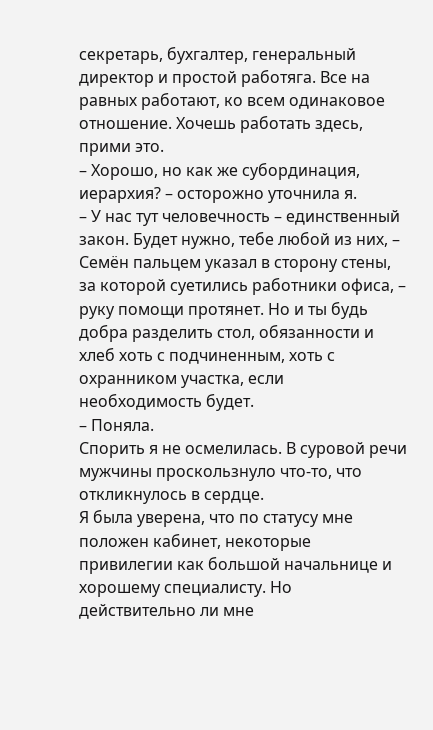секретарь, бухгалтер, генеральный директор и простой работяга. Все на равных работают, ко всем одинаковое отношение. Хочешь работать здесь, прими это.
– Хорошо, но как же субординация, иерархия? – осторожно уточнила я.
– У нас тут человечность – единственный закон. Будет нужно, тебе любой из них, – Семён пальцем указал в сторону стены, за которой суетились работники офиса, – руку помощи протянет. Но и ты будь добра разделить стол, обязанности и хлеб хоть с подчиненным, хоть с охранником участка, если необходимость будет.
– Поняла.
Спорить я не осмелилась. В суровой речи мужчины проскользнуло что-то, что откликнулось в сердце.
Я была уверена, что по статусу мне положен кабинет, некоторые привилегии как большой начальнице и хорошему специалисту. Но действительно ли мне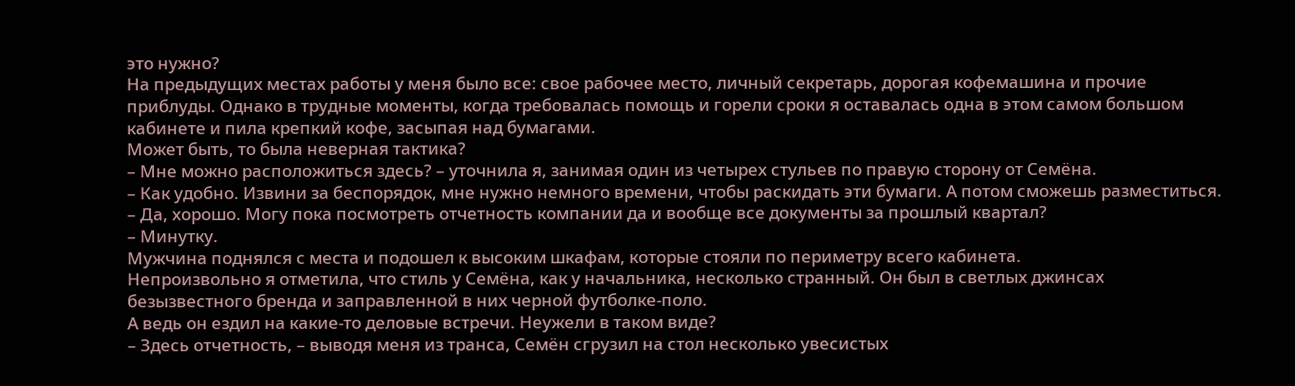это нужно?
На предыдущих местах работы у меня было все: свое рабочее место, личный секретарь, дорогая кофемашина и прочие приблуды. Однако в трудные моменты, когда требовалась помощь и горели сроки я оставалась одна в этом самом большом кабинете и пила крепкий кофе, засыпая над бумагами.
Может быть, то была неверная тактика?
– Мне можно расположиться здесь? – уточнила я, занимая один из четырех стульев по правую сторону от Семёна.
– Как удобно. Извини за беспорядок, мне нужно немного времени, чтобы раскидать эти бумаги. А потом сможешь разместиться.
– Да, хорошо. Могу пока посмотреть отчетность компании да и вообще все документы за прошлый квартал?
– Минутку.
Мужчина поднялся с места и подошел к высоким шкафам, которые стояли по периметру всего кабинета.
Непроизвольно я отметила, что стиль у Семёна, как у начальника, несколько странный. Он был в светлых джинсах безызвестного бренда и заправленной в них черной футболке-поло.
А ведь он ездил на какие-то деловые встречи. Неужели в таком виде?
– Здесь отчетность, – выводя меня из транса, Семён сгрузил на стол несколько увесистых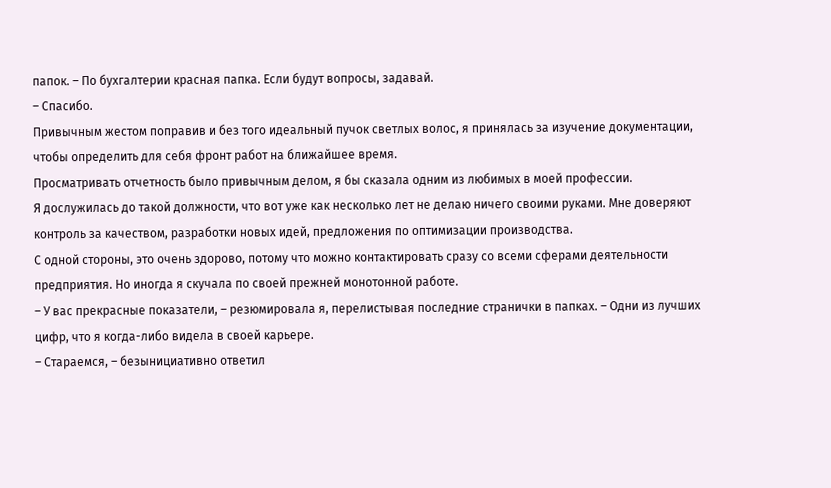папок. – По бухгалтерии красная папка. Если будут вопросы, задавай.
– Спасибо.
Привычным жестом поправив и без того идеальный пучок светлых волос, я принялась за изучение документации, чтобы определить для себя фронт работ на ближайшее время.
Просматривать отчетность было привычным делом, я бы сказала одним из любимых в моей профессии.
Я дослужилась до такой должности, что вот уже как несколько лет не делаю ничего своими руками. Мне доверяют контроль за качеством, разработки новых идей, предложения по оптимизации производства.
С одной стороны, это очень здорово, потому что можно контактировать сразу со всеми сферами деятельности предприятия. Но иногда я скучала по своей прежней монотонной работе.
– У вас прекрасные показатели, – резюмировала я, перелистывая последние странички в папках. – Одни из лучших цифр, что я когда-либо видела в своей карьере.
– Стараемся, – безынициативно ответил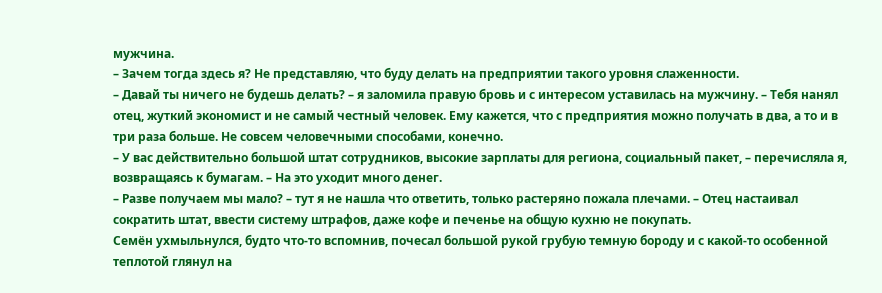мужчина.
– Зачем тогда здесь я? Не представляю, что буду делать на предприятии такого уровня слаженности.
– Давай ты ничего не будешь делать? – я заломила правую бровь и с интересом уставилась на мужчину. – Тебя нанял отец, жуткий экономист и не самый честный человек. Ему кажется, что с предприятия можно получать в два, а то и в три раза больше. Не совсем человечными способами, конечно.
– У вас действительно большой штат сотрудников, высокие зарплаты для региона, социальный пакет, – перечисляла я, возвращаясь к бумагам. – На это уходит много денег.
– Разве получаем мы мало? – тут я не нашла что ответить, только растеряно пожала плечами. – Отец настаивал сократить штат, ввести систему штрафов, даже кофе и печенье на общую кухню не покупать.
Семён ухмыльнулся, будто что-то вспомнив, почесал большой рукой грубую темную бороду и с какой-то особенной теплотой глянул на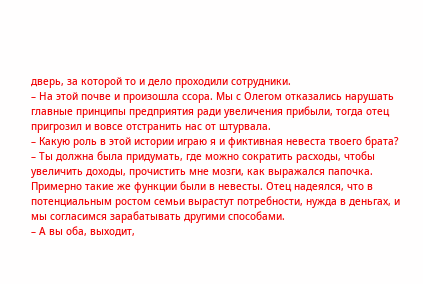дверь, за которой то и дело проходили сотрудники.
– На этой почве и произошла ссора. Мы с Олегом отказались нарушать главные принципы предприятия ради увеличения прибыли, тогда отец пригрозил и вовсе отстранить нас от штурвала.
– Какую роль в этой истории играю я и фиктивная невеста твоего брата?
– Ты должна была придумать, где можно сократить расходы, чтобы увеличить доходы, прочистить мне мозги, как выражался папочка. Примерно такие же функции были в невесты. Отец надеялся, что в потенциальным ростом семьи вырастут потребности, нужда в деньгах, и мы согласимся зарабатывать другими способами.
– А вы оба, выходит,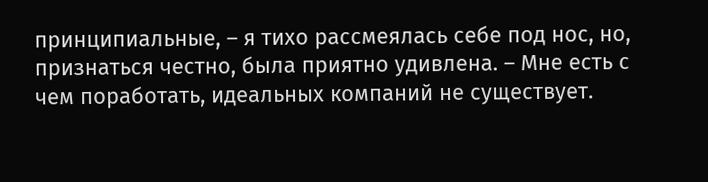принципиальные, – я тихо рассмеялась себе под нос, но, признаться честно, была приятно удивлена. – Мне есть с чем поработать, идеальных компаний не существует.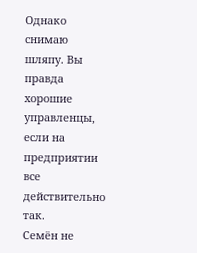Однако снимаю шляпу. Вы правда хорошие управленцы, если на предприятии все действительно так.
Семён не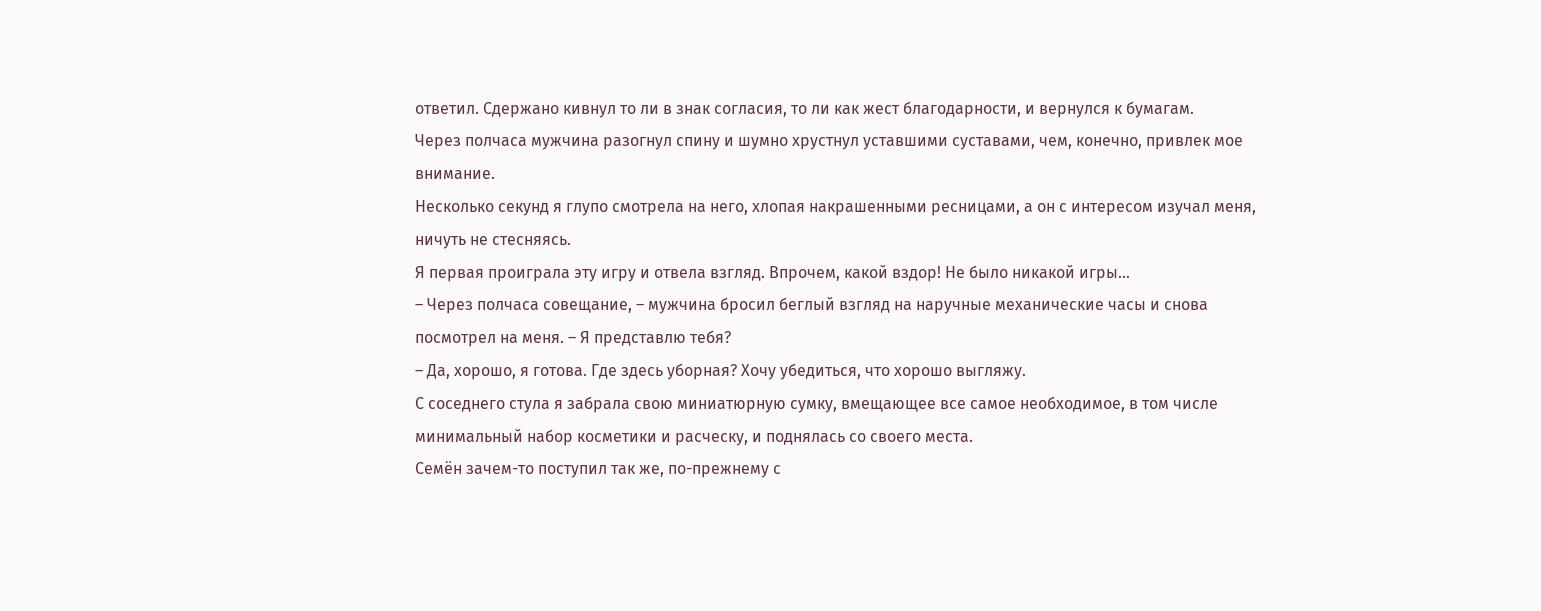ответил. Сдержано кивнул то ли в знак согласия, то ли как жест благодарности, и вернулся к бумагам.
Через полчаса мужчина разогнул спину и шумно хрустнул уставшими суставами, чем, конечно, привлек мое внимание.
Несколько секунд я глупо смотрела на него, хлопая накрашенными ресницами, а он с интересом изучал меня, ничуть не стесняясь.
Я первая проиграла эту игру и отвела взгляд. Впрочем, какой вздор! Не было никакой игры…
– Через полчаса совещание, – мужчина бросил беглый взгляд на наручные механические часы и снова посмотрел на меня. – Я представлю тебя?
– Да, хорошо, я готова. Где здесь уборная? Хочу убедиться, что хорошо выгляжу.
С соседнего стула я забрала свою миниатюрную сумку, вмещающее все самое необходимое, в том числе минимальный набор косметики и расческу, и поднялась со своего места.
Семён зачем-то поступил так же, по-прежнему с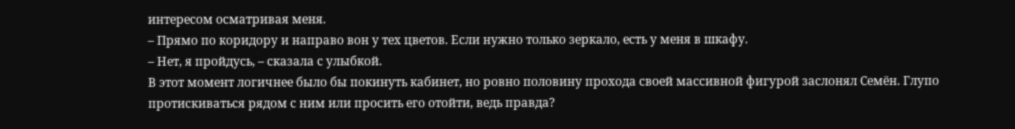интересом осматривая меня.
– Прямо по коридору и направо вон у тех цветов. Если нужно только зеркало, есть у меня в шкафу.
– Нет, я пройдусь, – сказала с улыбкой.
В этот момент логичнее было бы покинуть кабинет, но ровно половину прохода своей массивной фигурой заслонял Семён. Глупо протискиваться рядом с ним или просить его отойти, ведь правда?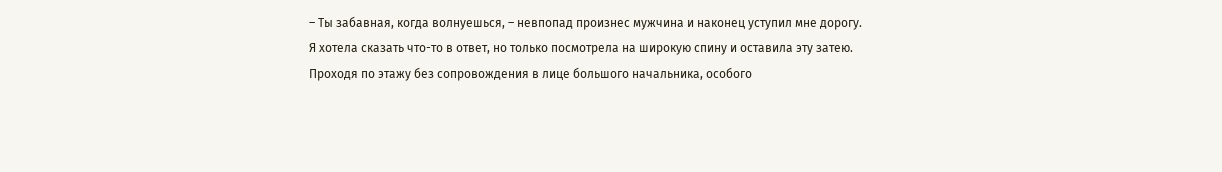– Ты забавная, когда волнуешься, – невпопад произнес мужчина и наконец уступил мне дорогу.
Я хотела сказать что-то в ответ, но только посмотрела на широкую спину и оставила эту затею.
Проходя по этажу без сопровождения в лице большого начальника, особого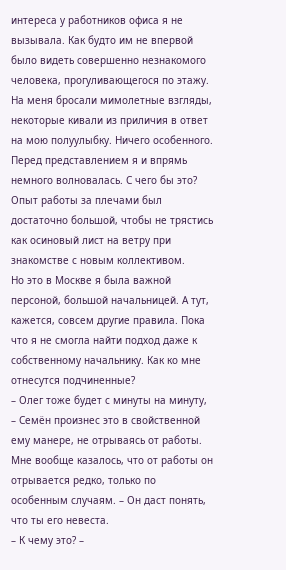интереса у работников офиса я не вызывала. Как будто им не впервой было видеть совершенно незнакомого человека, прогуливающегося по этажу.
На меня бросали мимолетные взгляды, некоторые кивали из приличия в ответ на мою полуулыбку. Ничего особенного.
Перед представлением я и впрямь немного волновалась. С чего бы это? Опыт работы за плечами был достаточно большой, чтобы не трястись как осиновый лист на ветру при знакомстве с новым коллективом.
Но это в Москве я была важной персоной, большой начальницей. А тут, кажется, совсем другие правила. Пока что я не смогла найти подход даже к собственному начальнику. Как ко мне отнесутся подчиненные?
– Олег тоже будет с минуты на минуту, – Семён произнес это в свойственной ему манере, не отрываясь от работы. Мне вообще казалось, что от работы он отрывается редко, только по особенным случаям. – Он даст понять, что ты его невеста.
– К чему это? –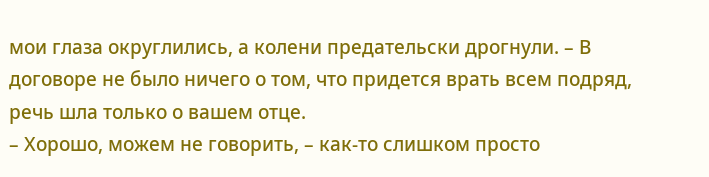мои глаза округлились, а колени предательски дрогнули. – В договоре не было ничего о том, что придется врать всем подряд, речь шла только о вашем отце.
– Хорошо, можем не говорить, – как-то слишком просто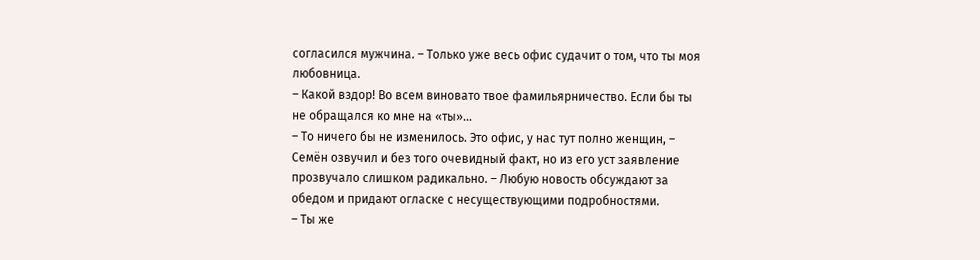согласился мужчина. – Только уже весь офис судачит о том, что ты моя любовница.
– Какой вздор! Во всем виновато твое фамильярничество. Если бы ты не обращался ко мне на «ты»…
– То ничего бы не изменилось. Это офис, у нас тут полно женщин, – Семён озвучил и без того очевидный факт, но из его уст заявление прозвучало слишком радикально. – Любую новость обсуждают за обедом и придают огласке с несуществующими подробностями.
– Ты же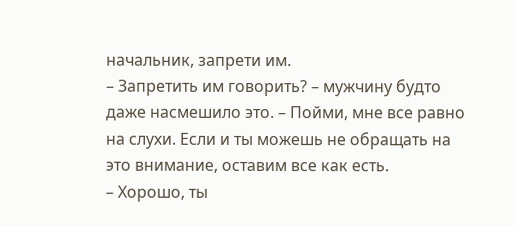начальник, запрети им.
– Запретить им говорить? – мужчину будто даже насмешило это. – Пойми, мне все равно на слухи. Если и ты можешь не обращать на это внимание, оставим все как есть.
– Хорошо, ты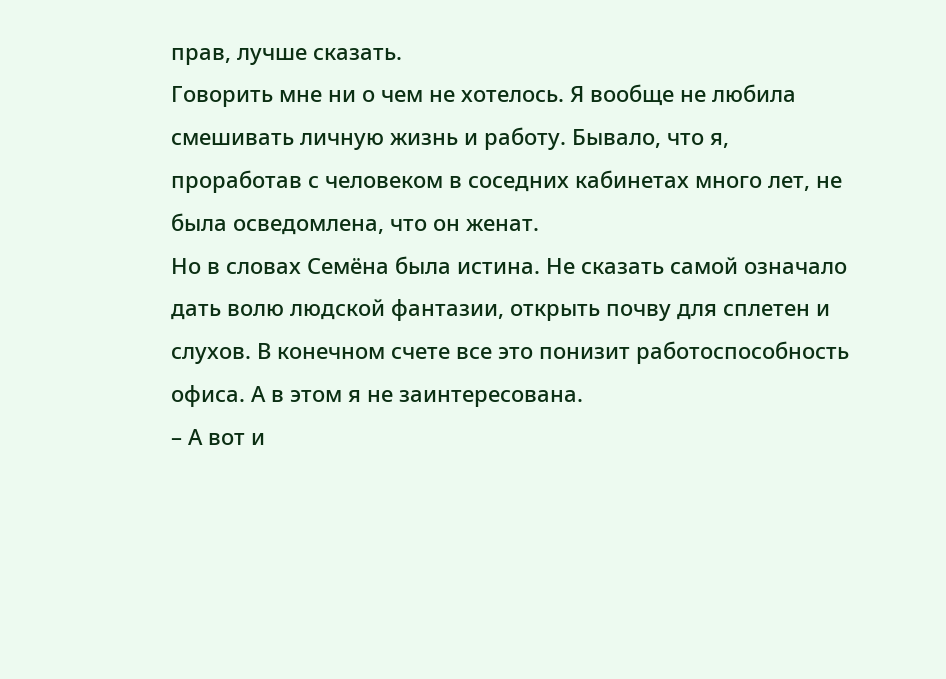прав, лучше сказать.
Говорить мне ни о чем не хотелось. Я вообще не любила смешивать личную жизнь и работу. Бывало, что я, проработав с человеком в соседних кабинетах много лет, не была осведомлена, что он женат.
Но в словах Семёна была истина. Не сказать самой означало дать волю людской фантазии, открыть почву для сплетен и слухов. В конечном счете все это понизит работоспособность офиса. А в этом я не заинтересована.
– А вот и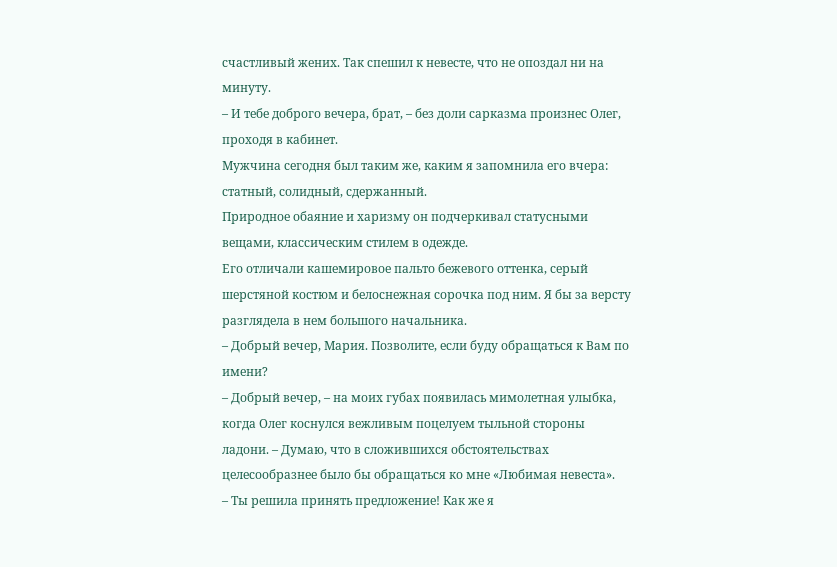счастливый жених. Так спешил к невесте, что не опоздал ни на минуту.
– И тебе доброго вечера, брат, – без доли сарказма произнес Олег, проходя в кабинет.
Мужчина сегодня был таким же, каким я запомнила его вчера: статный, солидный, сдержанный.
Природное обаяние и харизму он подчеркивал статусными вещами, классическим стилем в одежде.
Его отличали кашемировое пальто бежевого оттенка, серый шерстяной костюм и белоснежная сорочка под ним. Я бы за версту разглядела в нем большого начальника.
– Добрый вечер, Мария. Позволите, если буду обращаться к Вам по имени?
– Добрый вечер, – на моих губах появилась мимолетная улыбка, когда Олег коснулся вежливым поцелуем тыльной стороны ладони. – Думаю, что в сложившихся обстоятельствах целесообразнее было бы обращаться ко мне «Любимая невеста».
– Ты решила принять предложение! Как же я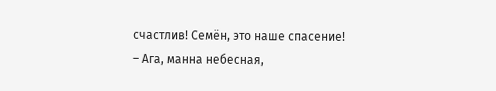счастлив! Семён, это наше спасение!
– Ага, манна небесная,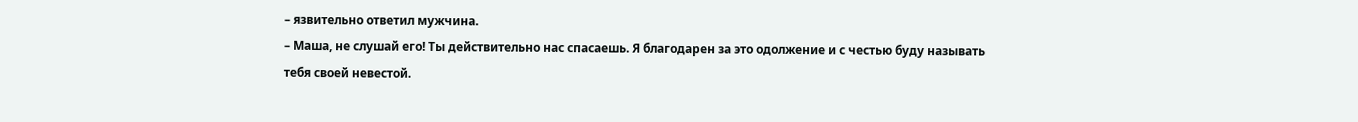– язвительно ответил мужчина.
– Маша, не слушай его! Ты действительно нас спасаешь. Я благодарен за это одолжение и с честью буду называть тебя своей невестой.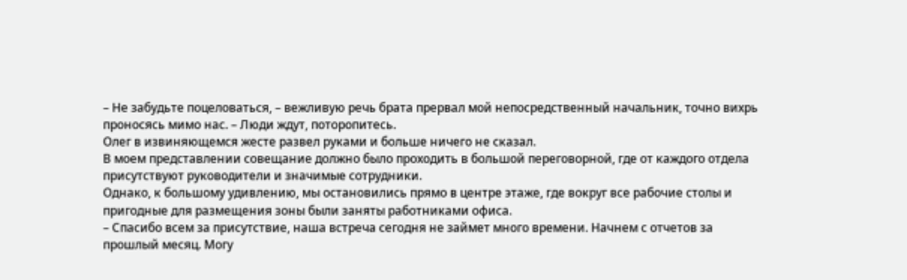– Не забудьте поцеловаться, – вежливую речь брата прервал мой непосредственный начальник, точно вихрь проносясь мимо нас. – Люди ждут, поторопитесь.
Олег в извиняющемся жесте развел руками и больше ничего не сказал.
В моем представлении совещание должно было проходить в большой переговорной, где от каждого отдела присутствуют руководители и значимые сотрудники.
Однако, к большому удивлению, мы остановились прямо в центре этаже, где вокруг все рабочие столы и пригодные для размещения зоны были заняты работниками офиса.
– Спасибо всем за присутствие, наша встреча сегодня не займет много времени. Начнем с отчетов за прошлый месяц. Могу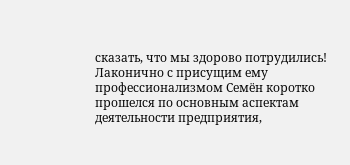сказать, что мы здорово потрудились!
Лаконично с присущим ему профессионализмом Семён коротко прошелся по основным аспектам деятельности предприятия,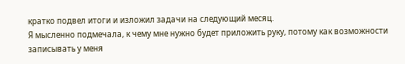кратко подвел итоги и изложил задачи на следующий месяц.
Я мысленно подмечала, к чему мне нужно будет приложить руку, потому как возможности записывать у меня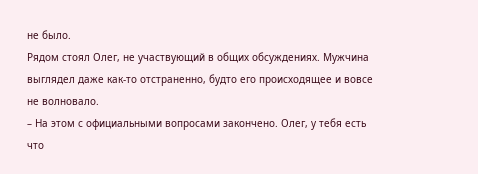не было.
Рядом стоял Олег, не участвующий в общих обсуждениях. Мужчина выглядел даже как-то отстраненно, будто его происходящее и вовсе не волновало.
– На этом с официальными вопросами закончено. Олег, у тебя есть что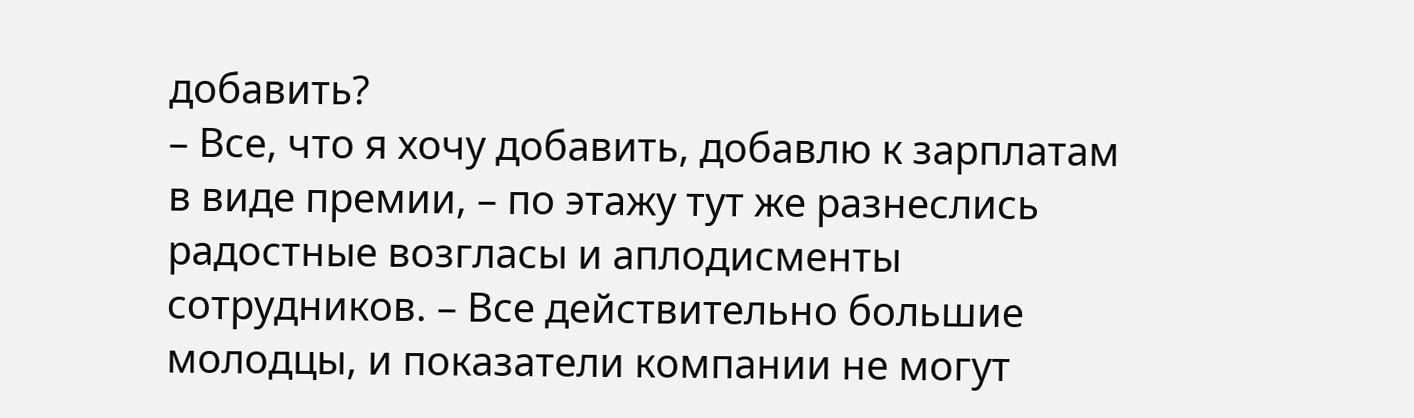добавить?
– Все, что я хочу добавить, добавлю к зарплатам в виде премии, – по этажу тут же разнеслись радостные возгласы и аплодисменты сотрудников. – Все действительно большие молодцы, и показатели компании не могут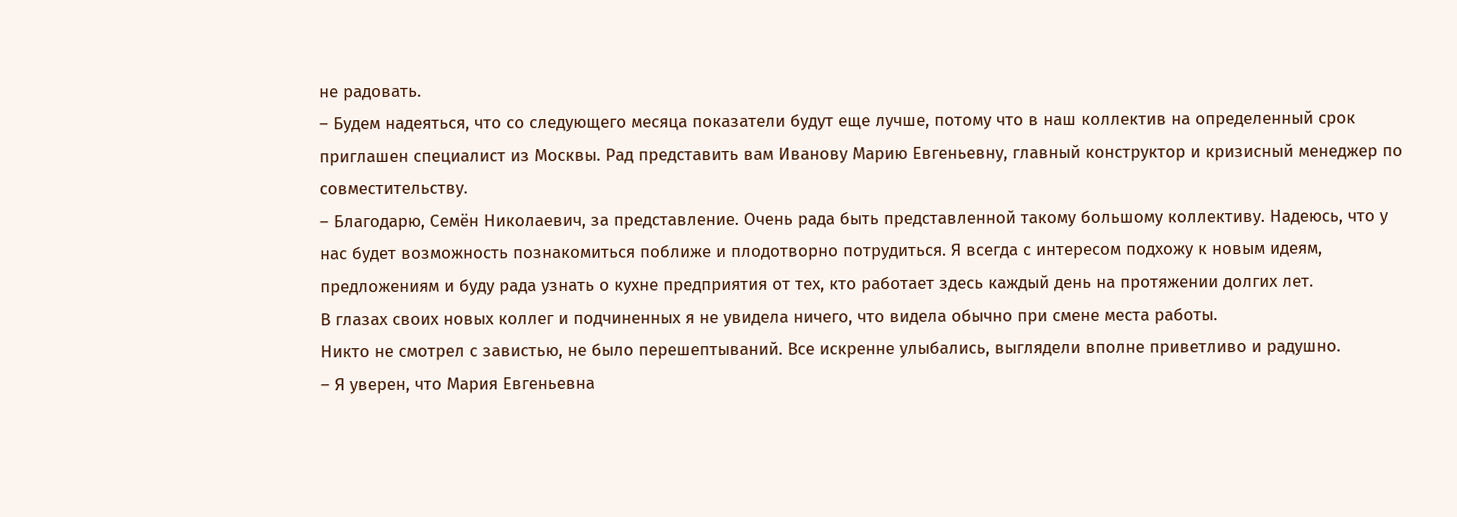не радовать.
– Будем надеяться, что со следующего месяца показатели будут еще лучше, потому что в наш коллектив на определенный срок приглашен специалист из Москвы. Рад представить вам Иванову Марию Евгеньевну, главный конструктор и кризисный менеджер по совместительству.
– Благодарю, Семён Николаевич, за представление. Очень рада быть представленной такому большому коллективу. Надеюсь, что у нас будет возможность познакомиться поближе и плодотворно потрудиться. Я всегда с интересом подхожу к новым идеям, предложениям и буду рада узнать о кухне предприятия от тех, кто работает здесь каждый день на протяжении долгих лет.
В глазах своих новых коллег и подчиненных я не увидела ничего, что видела обычно при смене места работы.
Никто не смотрел с завистью, не было перешептываний. Все искренне улыбались, выглядели вполне приветливо и радушно.
– Я уверен, что Мария Евгеньевна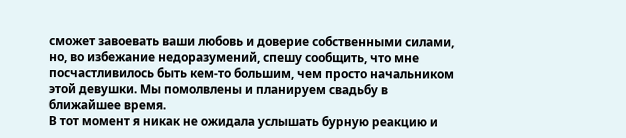сможет завоевать ваши любовь и доверие собственными силами, но, во избежание недоразумений, спешу сообщить, что мне посчастливилось быть кем-то большим, чем просто начальником этой девушки. Мы помолвлены и планируем свадьбу в ближайшее время.
В тот момент я никак не ожидала услышать бурную реакцию и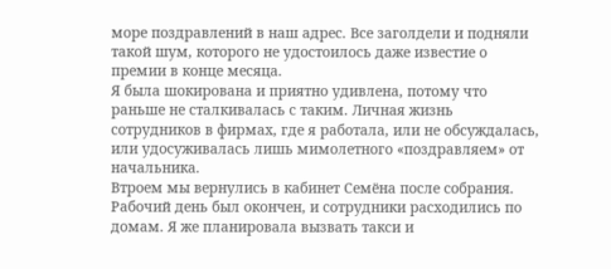море поздравлений в наш адрес. Все заголдели и подняли такой шум, которого не удостоилось даже известие о премии в конце месяца.
Я была шокирована и приятно удивлена, потому что раньше не сталкивалась с таким. Личная жизнь сотрудников в фирмах, где я работала, или не обсуждалась, или удосуживалась лишь мимолетного «поздравляем» от начальника.
Втроем мы вернулись в кабинет Семёна после собрания.
Рабочий день был окончен, и сотрудники расходились по домам. Я же планировала вызвать такси и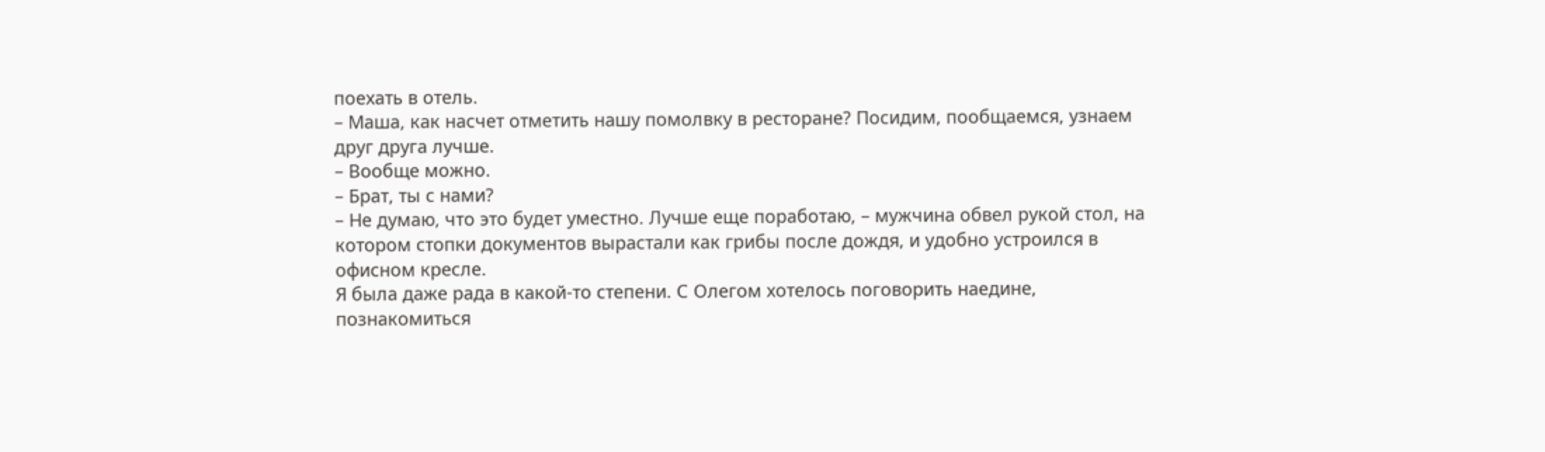поехать в отель.
– Маша, как насчет отметить нашу помолвку в ресторане? Посидим, пообщаемся, узнаем друг друга лучше.
– Вообще можно.
– Брат, ты с нами?
– Не думаю, что это будет уместно. Лучше еще поработаю, – мужчина обвел рукой стол, на котором стопки документов вырастали как грибы после дождя, и удобно устроился в офисном кресле.
Я была даже рада в какой-то степени. С Олегом хотелось поговорить наедине, познакомиться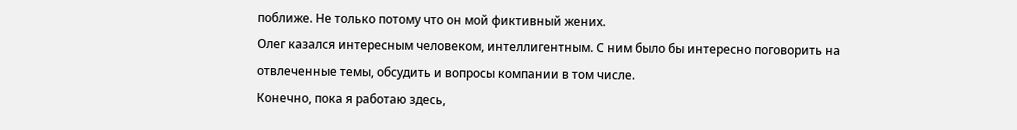поближе. Не только потому что он мой фиктивный жених.
Олег казался интересным человеком, интеллигентным. С ним было бы интересно поговорить на отвлеченные темы, обсудить и вопросы компании в том числе.
Конечно, пока я работаю здесь,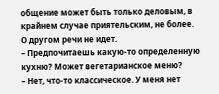общение может быть только деловым, в крайнем случае приятельским, не более. О другом речи не идет.
– Предпочитаешь какую-то определенную кухню? Может вегетарианское меню?
– Нет, что-то классическое. У меня нет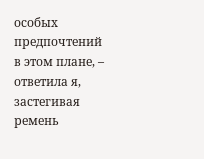особых предпочтений в этом плане, – ответила я, застегивая ремень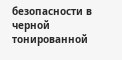безопасности в черной тонированной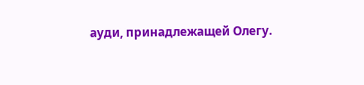ауди, принадлежащей Олегу.